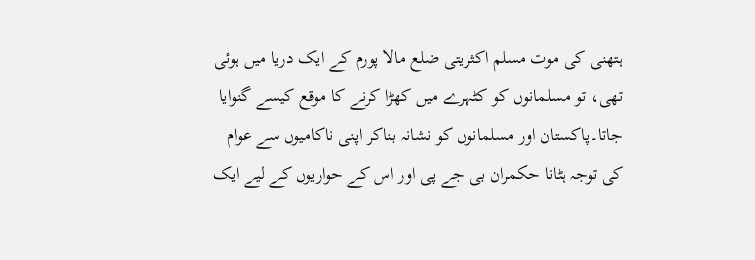ہتھنی کی موت مسلم اکثریتی ضلع مالا پورم کے ایک دریا میں ہوئی تھی، تو مسلمانوں کو کٹہرے میں کھڑا کرنے کا موقع کیسے گنوایا جاتا۔پاکستان اور مسلمانوں کو نشانہ بناکر اپنی ناکامیوں سے عوام کی توجہ ہٹانا حکمران بی جے پی اور اس کے حواریوں کے لیے ایک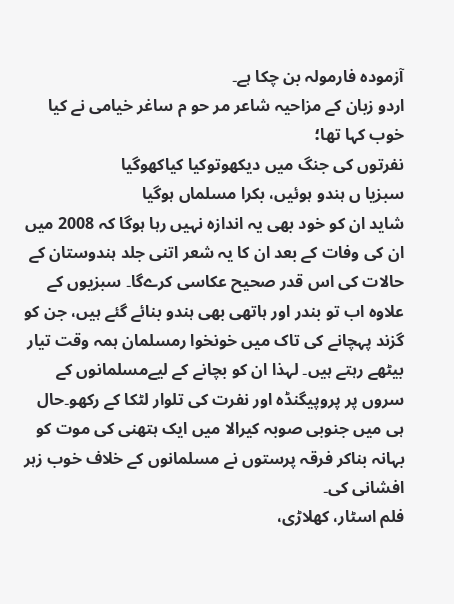آزمودہ فارمولہ بن چکا ہے۔
اردو زبان کے مزاحیہ شاعر مر حو م ساغر خیامی نے کیا خوب کہا تھا؛
نفرتوں کی جنگ میں دیکھوتوکیا کیاکھوگیا
سبزیا ں ہندو ہوئیں، بکرا مسلماں ہوگیا
شاید ان کو خود بھی یہ اندازہ نہیں رہا ہوگا کہ 2008 میں ان کی وفات کے بعد ان کا یہ شعر اتنی جلد ہندوستان کے حالات کی اس قدر صحیح عکاسی کرےگا۔ سبزیوں کے علاوہ اب تو بندر اور ہاتھی بھی ہندو بنائے گئے ہیں، جن کو گزند پہچانے کی تاک میں خونخوا رمسلمان ہمہ وقت تیار بیٹھے رہتے ہیں۔ لہذا ان کو بچانے کے لیےمسلمانوں کے سروں پر پروپیگنڈہ اور نفرت کی تلوار لٹکا کے رکھو۔حال ہی میں جنوبی صوبہ کیرالا میں ایک ہتھنی کی موت کو بہانہ بناکر فرقہ پرستوں نے مسلمانوں کے خلاف خوب زہر افشانی کی۔
فلم اسٹار، کھلاڑی،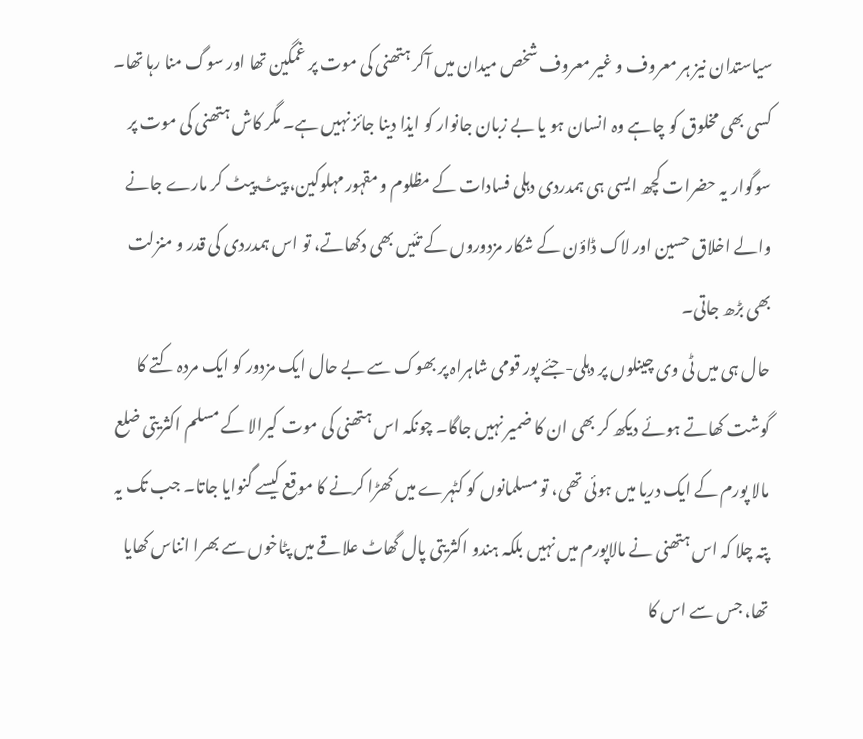سیاستدان نیز ہر معروف و غیر معروف شخص میدان میں آکر ہتھنی کی موت پر غمگین تھا اور سوگ منا رہا تھا۔ کسی بھی مخلوق کو چاہے وہ انسان ہو یا بے زبان جانوار کو ایذا دینا جائز نہیں ہے۔ مگر کاش ہتھنی کی موت پر سوگوار یہ حضرات کچھ ایسی ہی ہمدردی دہلی فسادات کے مظلوم و مقہور مہلوکین، پیٹ پیٹ کر مارے جانے والے اخلاق حسین اور لاک ڈاؤن کے شکار مزدوروں کے تئیں بھی دکھاتے، تو اس ہمدردی کی قدر و منزلت بھی بڑھ جاتی۔
حال ہی میں ٹی وی چینلوں پر دہلی-جئے پور قومی شاہراہ پر بھوک سے بے حال ایک مزدور کو ایک مردہ کتے کا گوشت کھاتے ہوئے دیکھ کر بھی ان کا ضمیر نہیں جاگا۔ چونکہ اس ہتھنی کی موت کیرالا کے مسلم اکثریتی ضلع مالا پورم کے ایک دریا میں ہوئی تھی، تو مسلمانوں کو کٹہرے میں کھڑا کرنے کا موقع کیسے گنوایا جاتا۔ جب تک یہ پتہ چلا کہ اس ہتھنی نے مالاپورم میں نہیں بلکہ ہندو اکثریتی پال گھاٹ علاقے میں پٹاخوں سے بھرا انناس کھایا تھا، جس سے اس کا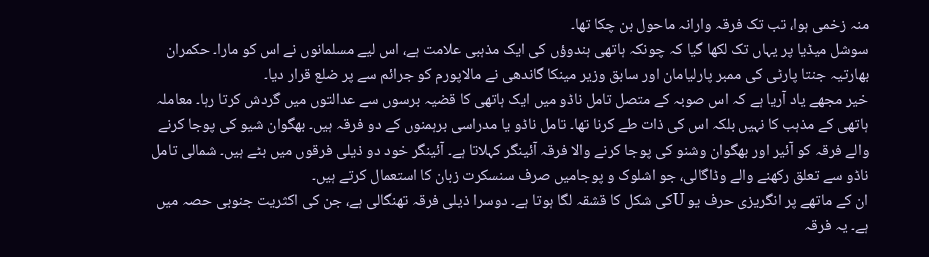منہ زخمی ہوا، تب تک فرقہ وارانہ ماحول بن چکا تھا۔
سوشل میڈیا پر یہاں تک لکھا گیا کہ چونکہ ہاتھی ہندوؤں کی ایک مذہبی علامت ہے، اس لیے مسلمانوں نے اس کو مارا۔ حکمران بھارتیہ جنتا پارٹی کی ممبر پارلیامان اور سابق وزیر مینکا گاندھی نے مالاپورم کو جرائم سے پر ضلع قرار دیا۔
خیر مجھے یاد آریا ہے کہ اس صوبہ کے متصل تامل ناڈو میں ایک ہاتھی کا قضیہ برسوں سے عدالتوں میں گردش کرتا رہا۔ معاملہ ہاتھی کے مذہب کا نہیں بلکہ اس کی ذات طے کرنا تھا۔ تامل ناڈو یا مدراسی برہمنوں کے دو فرقہ ہیں۔ بھگوان شیو کی پوجا کرنے والے فرقہ کو آئیر اور بھگوان وشنو کی پوجا کرنے والا فرقہ آئینگر کہلاتا ہے۔ آئینگر خود دو ذیلی فرقوں میں بٹے ہیں۔ شمالی تامل ناڈو سے تعلق رکھنے والے وڈاگالی، جو اشلوک و پوجامیں صرف سنسکرت زبان کا استعمال کرتے ہیں۔
ان کے ماتھے پر انگریزی حرف یو Uکی شکل کا قشقہ لگا ہوتا ہے۔ دوسرا ذیلی فرقہ تھنگالی ہے، جن کی اکثریت جنوبی حصہ میں ہے۔ یہ فرقہ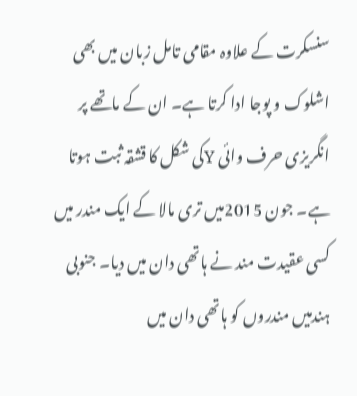سنسکرت کے علاوہ مقامی تامل زبان میں بھی اشلوک و پوجا ادا کرتا ہے۔ ان کے ماتھے پر انگریزی حرف وائی Yکی شکل کا قشقہ ثبت ہوتا ہے۔ جون 2015میں تری مالا کے ایک مندر میں کسی عقیدت مند نے ہاتھی دان میں دیا۔ جنوبی ہندمیں مندروں کو ہاتھی دان میں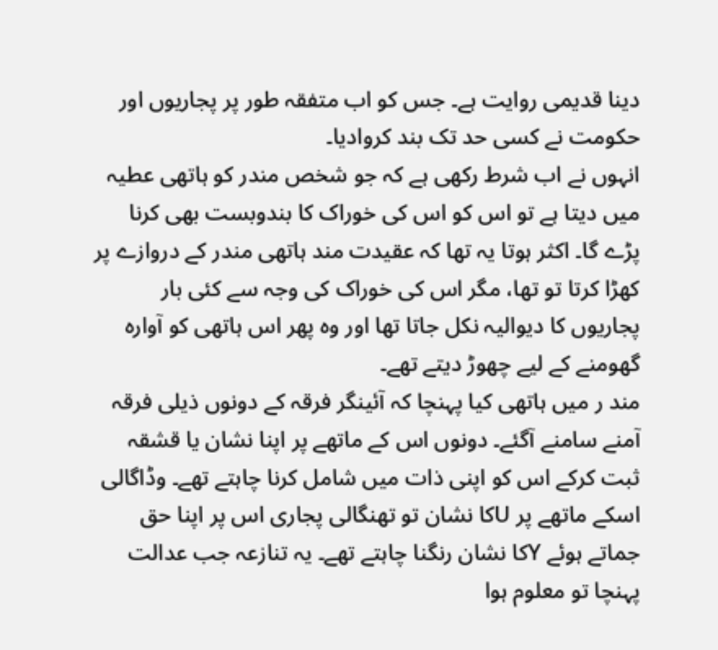دینا قدیمی روایت ہے۔ جس کو اب متفقہ طور پر پجاریوں اور حکومت نے کسی حد تک بند کروادیا۔
انہوں نے اب شرط رکھی ہے کہ جو شخص مندر کو ہاتھی عطیہ میں دیتا ہے تو اس کو اس کی خوراک کا بندوبست بھی کرنا پڑے گا۔ اکثر ہوتا یہ تھا کہ عقیدت مند ہاتھی مندر کے دروازے پر کھڑا کرتا تو تھا، مگر اس کی خوراک کی وجہ سے کئی بار پجاریوں کا دیوالیہ نکل جاتا تھا اور وہ پھر اس ہاتھی کو آوارہ گھومنے کے لیے چھوڑ دیتے تھے۔
مند ر میں ہاتھی کیا پہنچا کہ آئینگر فرقہ کے دونوں ذیلی فرقہ آمنے سامنے آگئے۔ دونوں اس کے ماتھے پر اپنا نشان یا قشقہ ثبت کرکے اس کو اپنی ذات میں شامل کرنا چاہتے تھے۔ وڈاگالی اسکے ماتھے پر Uکا نشان تو تھنگالی پجاری اس پر اپنا حق جماتے ہوئے Yکا نشان رنگنا چاہتے تھے۔ یہ تنازعہ جب عدالت پہنچا تو معلوم ہوا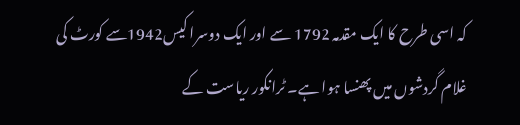کہ اسی طرح کا ایک مقدمہ 1792 سے اور ایک دوسرا کیس1942سے کورٹ کی غلام گردشوں میں پھنسا ہوا ہے۔ ٹرانکور ریاست کے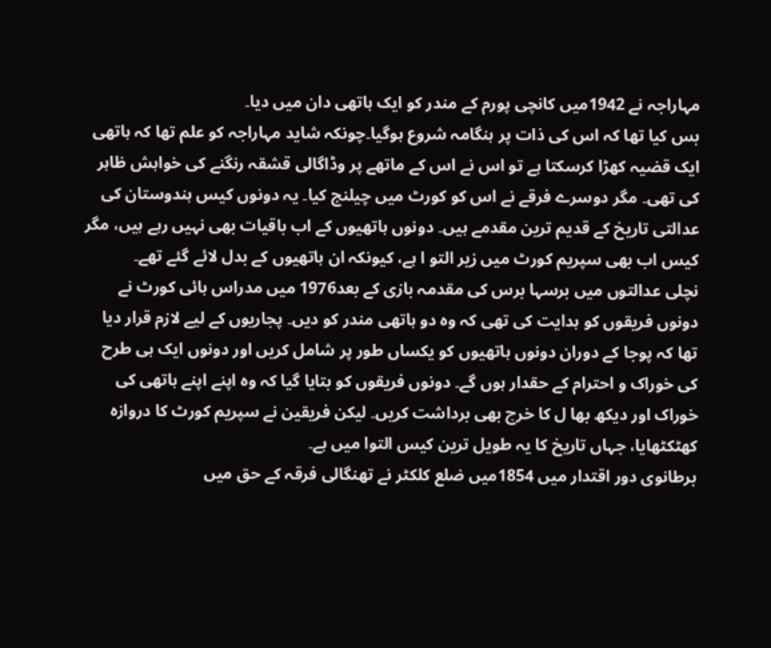مہاراجہ نے 1942میں کانچی پورم کے مندر کو ایک ہاتھی دان میں دیا۔
بس کیا تھا کہ اس کی ذات پر ہنگامہ شروع ہوگیا۔چونکہ شاید مہاراجہ کو علم تھا کہ ہاتھی ایک قضیہ کھڑا کرسکتا ہے تو اس نے اس کے ماتھے پر وڈاگالی قشقہ رنگنے کی خواہش ظاہر کی تھی۔ مگر دوسرے فرقے نے اس کو کورٹ میں چیلنج کیا۔ یہ دونوں کیس ہندوستان کی عدالتی تاریخ کے قدیم ترین مقدمے ہیں۔ دونوں ہاتھیوں کے اب باقیات بھی نہیں رہے ہیں، مگر کیس اب بھی سپریم کورٹ میں زیر التو ا ہے، کیونکہ ان ہاتھیوں کے بدل لائے گئے تھے۔
نچلی عدالتوں میں برسہا برس کی مقدمہ بازی کے بعد1976 میں مدراس ہائی کورٹ نے دونوں فریقوں کو ہدایت کی تھی کہ وہ دو ہاتھی مندر کو دیں۔ پجاریوں کے لیے لازم قرار دیا تھا کہ پوجا کے دوران دونوں ہاتھیوں کو یکساں طور پر شامل کریں اور دونوں ایک ہی طرح کی خوراک و احترام کے حقدار ہوں گے۔ دونوں فریقوں کو بتایا گیا کہ وہ اپنے اپنے ہاتھی کی خوراک اور دیکھ بھا ل کا خرچ بھی برداشت کریں۔ لیکن فریقین نے سپریم کورٹ کا دروازہ کھٹکٹھایا، جہاں تاریخ کا یہ طویل ترین کیس التوا میں ہے۔
برطانوی دور اقتدار میں 1854میں ضلع کلکٹر نے تھنگالی فرقہ کے حق میں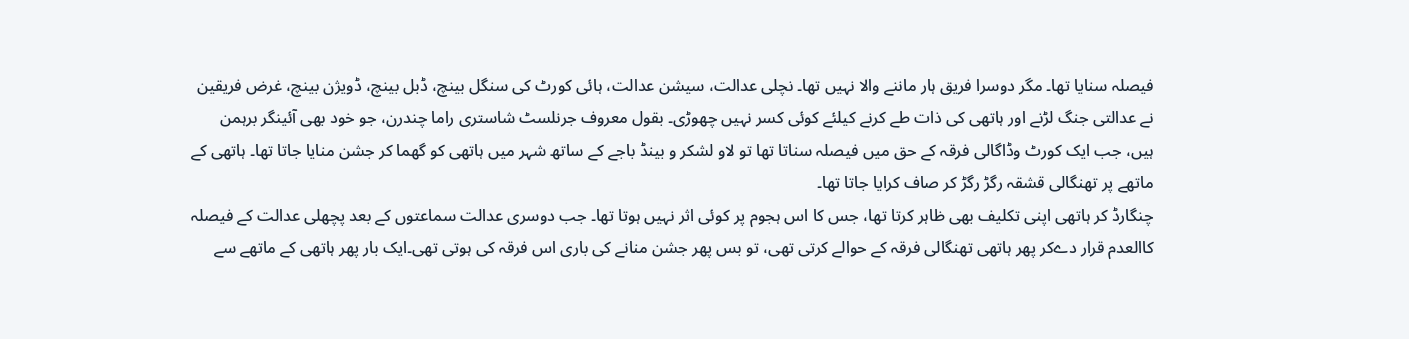فیصلہ سنایا تھا۔ مگر دوسرا فریق ہار ماننے والا نہیں تھا۔ نچلی عدالت، سیشن عدالت، ہائی کورٹ کی سنگل بینچ، ڈبل بینچ، ڈویژن بینچ، غرض فریقین نے عدالتی جنگ لڑنے اور ہاتھی کی ذات طے کرنے کیلئے کوئی کسر نہیں چھوڑی۔ بقول معروف جرنلسٹ شاستری راما چندرن، جو خود بھی آئینگر برہمن ہیں، جب ایک کورٹ وڈاگالی فرقہ کے حق میں فیصلہ سناتا تھا تو لاو لشکر و بینڈ باجے کے ساتھ شہر میں ہاتھی کو گھما کر جشن منایا جاتا تھا۔ ہاتھی کے ماتھے پر تھنگالی قشقہ رگڑ رگڑ کر صاف کرایا جاتا تھا۔
چنگارڈ کر ہاتھی اپنی تکلیف بھی ظاہر کرتا تھا، جس کا اس ہجوم پر کوئی اثر نہیں ہوتا تھا۔ جب دوسری عدالت سماعتوں کے بعد پچھلی عدالت کے فیصلہ کاالعدم قرار دےکر پھر ہاتھی تھنگالی فرقہ کے حوالے کرتی تھی، تو بس پھر جشن منانے کی باری اس فرقہ کی ہوتی تھی۔ایک بار پھر ہاتھی کے ماتھے سے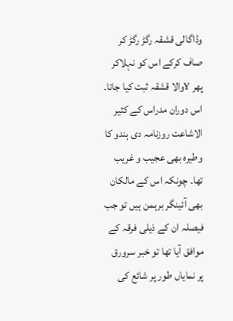وڈاگالی قشقہ رگڑ رگڑ کر صاف کرکے اس کو نہلاکر پھر Yوالا قشقہ ثبت کیا جاتا۔ اس دوران مدراس کے کثیر الاشاعت روزنامہ دی ہندو کا وطیرہ بھی عجیب و غریب تھا۔ چونکہ اس کے مالکان بھی آئینگر برہمن ہیں تو جب فیصلہ ان کے ذیلی فرقہ کے موافق آیا تھا تو خبر سرورق پر نمایاں طور پر شائع کی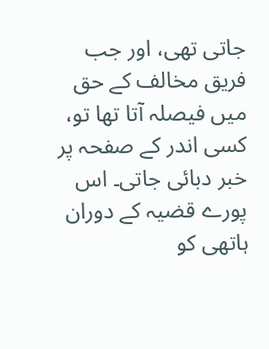جاتی تھی، اور جب فریق مخالف کے حق میں فیصلہ آتا تھا تو، کسی اندر کے صفحہ پر خبر دبائی جاتی۔ اس پورے قضیہ کے دوران ہاتھی کو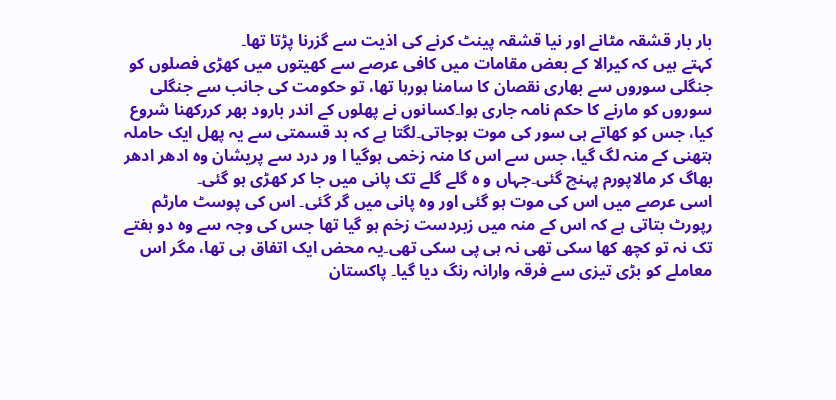بار بار قشقہ مٹانے اور نیا قشقہ پینٹ کرنے کی اذیت سے گزرنا پڑتا تھا۔
کہتے ہیں کہ کیرالا کے بعض مقامات میں کافی عرصے سے کھیتوں میں کھڑی فصلوں کو جنگلی سوروں سے بھاری نقصان کا سامنا ہورہا تھا، تو حکومت کی جانب سے جنگلی سوروں کو مارنے کا حکم نامہ جاری ہوا۔کسانوں نے پھلوں کے اندر بارود بھر کررکھنا شروع کیا، جس کو کھاتے ہی سور کی موت ہوجاتی۔لگتا ہے کہ بد قسمتی سے یہ پھل ایک حاملہ ہتھنی کے منہ لگ گیا، جس سے اس کا منہ زخمی ہوگیا ا ور درد سے پریشان وہ ادھر ادھر بھاگ کر مالاپورم پہنچ گئی۔جہاں و ہ گلے گلے تک پانی میں جا کر کھڑی ہو گئی۔
اسی عرصے میں اس کی موت ہو گئی اور وہ پانی میں گر گئی۔ اس کی پوسٹ مارٹم رپورٹ بتاتی ہے کہ اس کے منہ میں زبردست زخم ہو گیا تھا جس کی وجہ سے وہ دو ہفتے تک نہ تو کچھ کھا سکی تھی نہ ہی پی سکی تھی۔یہ محض ایک اتفاق ہی تھا، مگر اس معاملے کو بڑی تیزی سے فرقہ وارانہ رنگ دیا گیا۔ پاکستان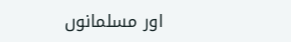اور مسلمانوں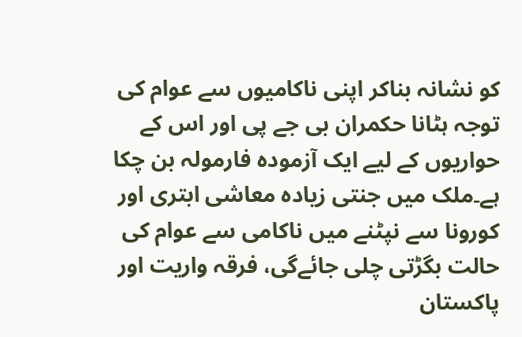کو نشانہ بناکر اپنی ناکامیوں سے عوام کی توجہ ہٹانا حکمران بی جے پی اور اس کے حواریوں کے لیے ایک آزمودہ فارمولہ بن چکا ہے۔ملک میں جنتی زیادہ معاشی ابتری اور کورونا سے نپٹنے میں ناکامی سے عوام کی حالت بگڑتی چلی جائےگی، فرقہ واریت اور پاکستان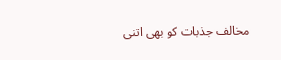مخالف جذبات کو بھی اتنی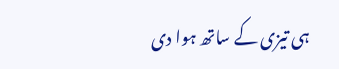ہی تیزی کے ساتھ ہوا دی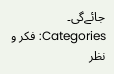جائےگی۔
Categories: فکر و نظر